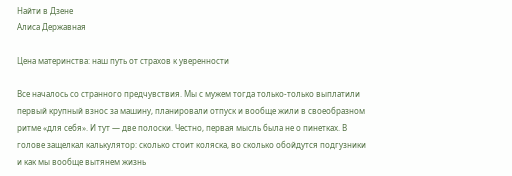Найти в Дзене
Алиса Державная

Цена материнства: наш путь от страхов к уверенности

Все началось со странного предчувствия. Мы с мужем тогда только-только выплатили первый крупный взнос за машину, планировали отпуск и вообще жили в своеобразном ритме «для себя». И тут — две полоски. Честно, первая мысль была не о пинетках. В голове защелкал калькулятор: сколько стоит коляска, во сколько обойдутся подгузники и как мы вообще вытянем жизнь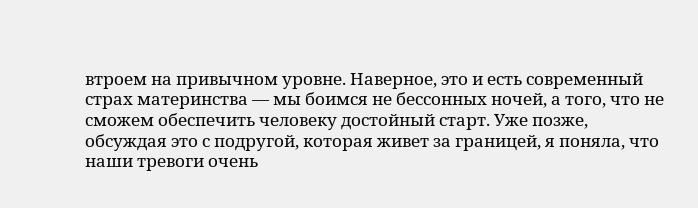втроем на привычном уровне. Наверное, это и есть современный страх материнства — мы боимся не бессонных ночей, а того, что не сможем обеспечить человеку достойный старт. Уже позже, обсуждая это с подругой, которая живет за границей, я поняла, что наши тревоги очень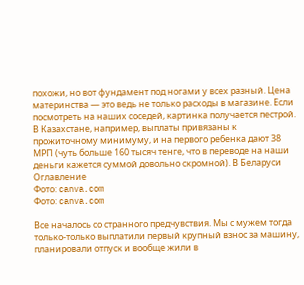похожи, но вот фундамент под ногами у всех разный. Цена материнства — это ведь не только расходы в магазине. Если посмотреть на наших соседей, картинка получается пестрой. В Казахстане, например, выплаты привязаны к прожиточному минимуму, и на первого ребенка дают 38 МРП (чуть больше 160 тысяч тенге, что в переводе на наши деньги кажется суммой довольно скромной). В Беларуси
Оглавление
Фото: canva.com
Фото: canva.com

Все началось со странного предчувствия. Мы с мужем тогда только-только выплатили первый крупный взнос за машину, планировали отпуск и вообще жили в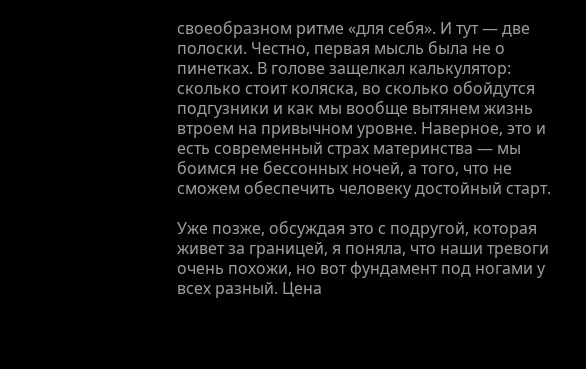своеобразном ритме «для себя». И тут — две полоски. Честно, первая мысль была не о пинетках. В голове защелкал калькулятор: сколько стоит коляска, во сколько обойдутся подгузники и как мы вообще вытянем жизнь втроем на привычном уровне. Наверное, это и есть современный страх материнства — мы боимся не бессонных ночей, а того, что не сможем обеспечить человеку достойный старт.

Уже позже, обсуждая это с подругой, которая живет за границей, я поняла, что наши тревоги очень похожи, но вот фундамент под ногами у всех разный. Цена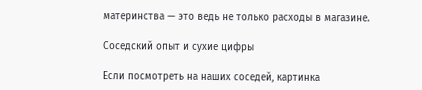материнства — это ведь не только расходы в магазине.

Соседский опыт и сухие цифры

Если посмотреть на наших соседей, картинка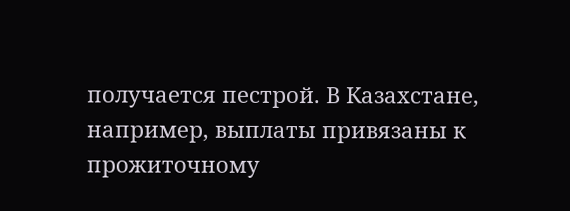получается пестрой. В Казахстане, например, выплаты привязаны к прожиточному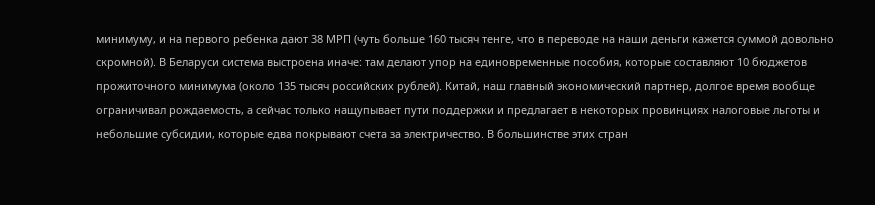минимуму, и на первого ребенка дают 38 МРП (чуть больше 160 тысяч тенге, что в переводе на наши деньги кажется суммой довольно скромной). В Беларуси система выстроена иначе: там делают упор на единовременные пособия, которые составляют 10 бюджетов прожиточного минимума (около 135 тысяч российских рублей). Китай, наш главный экономический партнер, долгое время вообще ограничивал рождаемость, а сейчас только нащупывает пути поддержки и предлагает в некоторых провинциях налоговые льготы и небольшие субсидии, которые едва покрывают счета за электричество. В большинстве этих стран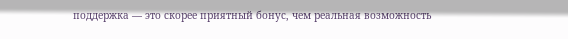поддержка — это скорее приятный бонус, чем реальная возможность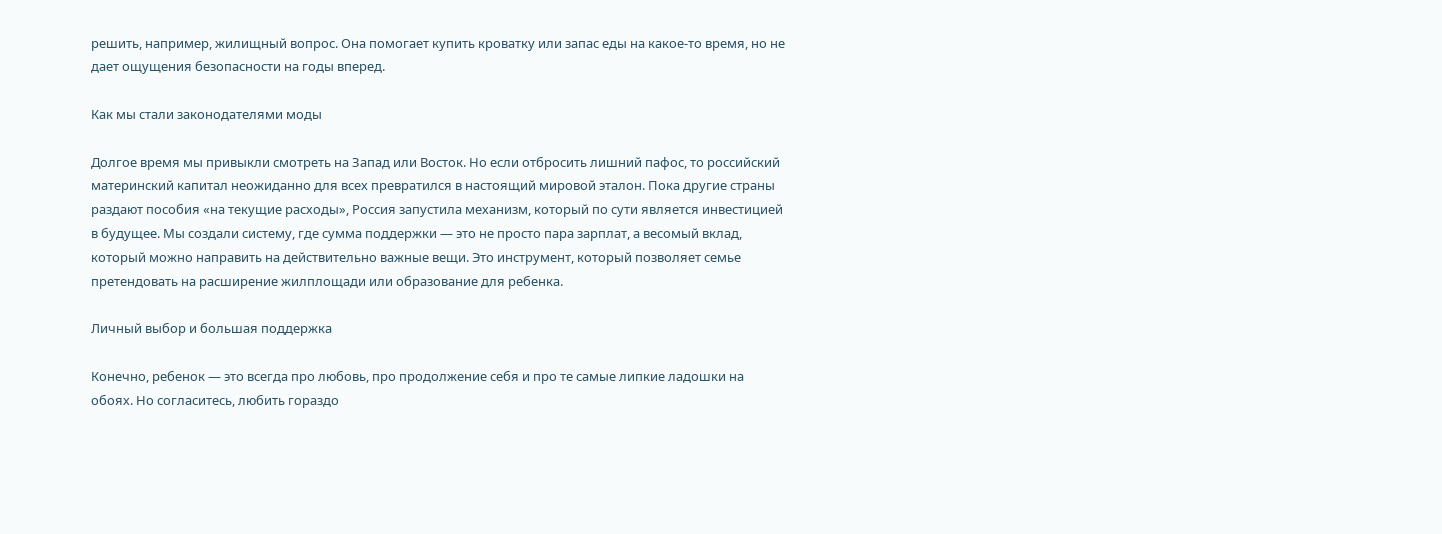решить, например, жилищный вопрос. Она помогает купить кроватку или запас еды на какое-то время, но не дает ощущения безопасности на годы вперед.

Как мы стали законодателями моды

Долгое время мы привыкли смотреть на Запад или Восток. Но если отбросить лишний пафос, то российский материнский капитал неожиданно для всех превратился в настоящий мировой эталон. Пока другие страны раздают пособия «на текущие расходы», Россия запустила механизм, который по сути является инвестицией в будущее. Мы создали систему, где сумма поддержки — это не просто пара зарплат, а весомый вклад, который можно направить на действительно важные вещи. Это инструмент, который позволяет семье претендовать на расширение жилплощади или образование для ребенка.

Личный выбор и большая поддержка

Конечно, ребенок — это всегда про любовь, про продолжение себя и про те самые липкие ладошки на обоях. Но согласитесь, любить гораздо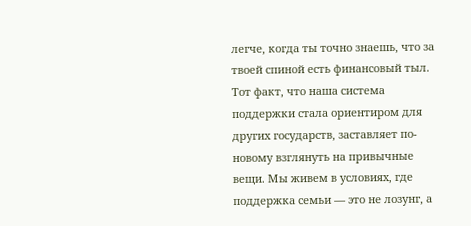легче, когда ты точно знаешь, что за твоей спиной есть финансовый тыл. Тот факт, что наша система поддержки стала ориентиром для других государств, заставляет по-новому взглянуть на привычные вещи. Мы живем в условиях, где поддержка семьи — это не лозунг, а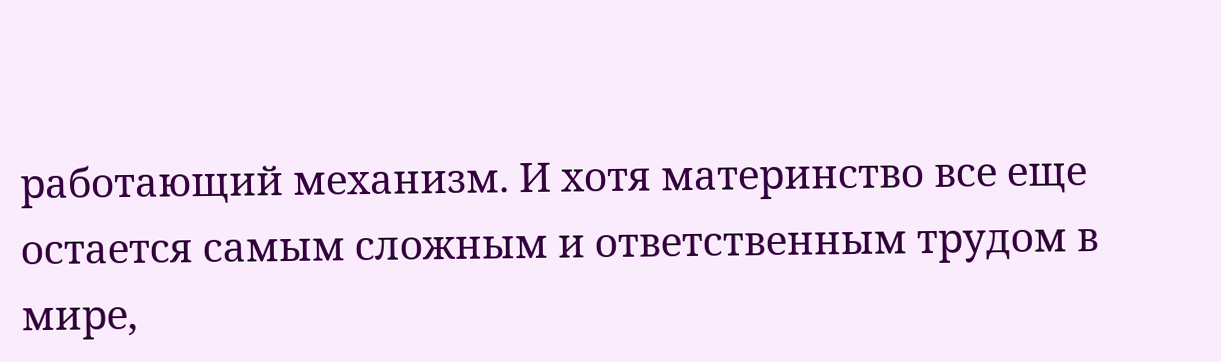работающий механизм. И хотя материнство все еще остается самым сложным и ответственным трудом в мире,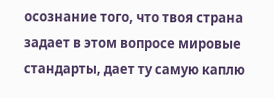осознание того, что твоя страна задает в этом вопросе мировые стандарты, дает ту самую каплю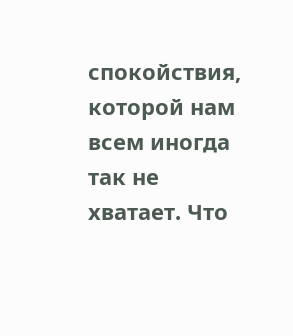спокойствия, которой нам всем иногда так не хватает. Что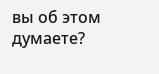вы об этом думаете?